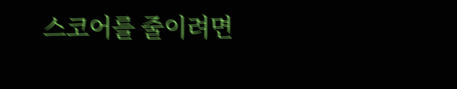스코어를 줄이려면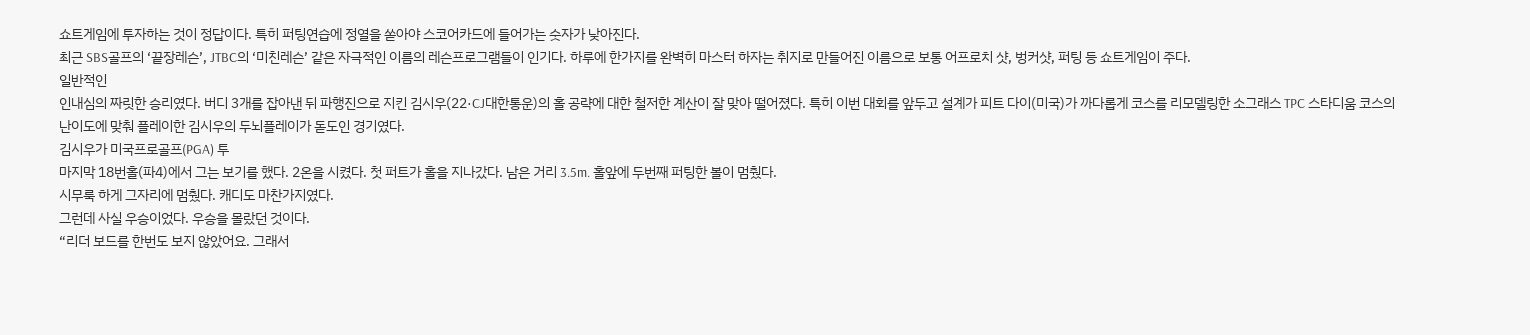쇼트게임에 투자하는 것이 정답이다. 특히 퍼팅연습에 정열을 쏟아야 스코어카드에 들어가는 숫자가 낮아진다.
최근 SBS골프의 ‘끝장레슨’, JTBC의 ‘미친레슨’ 같은 자극적인 이름의 레슨프로그램들이 인기다. 하루에 한가지를 완벽히 마스터 하자는 취지로 만들어진 이름으로 보통 어프로치 샷, 벙커샷, 퍼팅 등 쇼트게임이 주다.
일반적인
인내심의 짜릿한 승리였다. 버디 3개를 잡아낸 뒤 파행진으로 지킨 김시우(22·CJ대한통운)의 홀 공략에 대한 철저한 계산이 잘 맞아 떨어졌다. 특히 이번 대회를 앞두고 설계가 피트 다이(미국)가 까다롭게 코스를 리모델링한 소그래스 TPC 스타디움 코스의 난이도에 맞춰 플레이한 김시우의 두뇌플레이가 돋도인 경기였다.
김시우가 미국프로골프(PGA) 투
마지막 18번홀(파4)에서 그는 보기를 했다. 2온을 시켰다. 첫 퍼트가 홀을 지나갔다. 남은 거리 3.5m. 홀앞에 두번째 퍼팅한 볼이 멈췄다.
시무룩 하게 그자리에 멈췄다. 캐디도 마찬가지였다.
그런데 사실 우승이었다. 우승을 몰랐던 것이다.
“리더 보드를 한번도 보지 않았어요. 그래서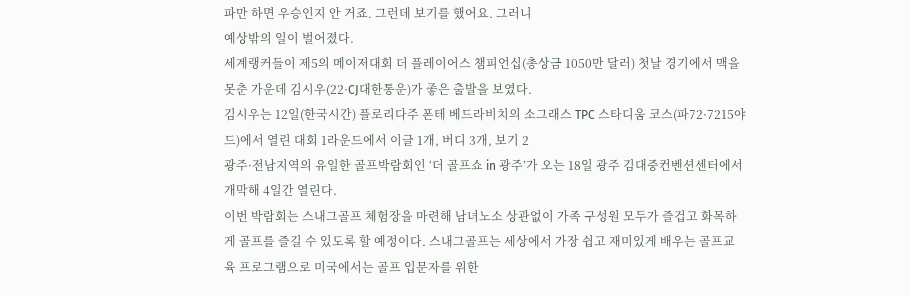파만 하면 우승인지 안 거죠. 그런데 보기를 했어요. 그러니
예상밖의 일이 벌어졌다.
세계랭커들이 제5의 메이저대회 더 플레이어스 챔피언십(총상금 1050만 달러) 첫날 경기에서 맥을 못춘 가운데 김시우(22·CJ대한통운)가 좋은 출발을 보였다.
김시우는 12일(한국시간) 플로리다주 폰테 베드라비치의 소그래스 TPC 스타디움 코스(파72·7215야드)에서 열린 대회 1라운드에서 이글 1개, 버디 3개, 보기 2
광주·전남지역의 유일한 골프박람회인 ‘더 골프쇼 in 광주’가 오는 18일 광주 김대중컨벤션센터에서 개막해 4일간 열린다.
이번 박람회는 스내그골프 체험장을 마련해 남녀노소 상관없이 가족 구성원 모두가 즐겁고 화목하게 골프를 즐길 수 있도록 할 예정이다. 스내그골프는 세상에서 가장 쉽고 재미있게 배우는 골프교육 프로그램으로 미국에서는 골프 입문자를 위한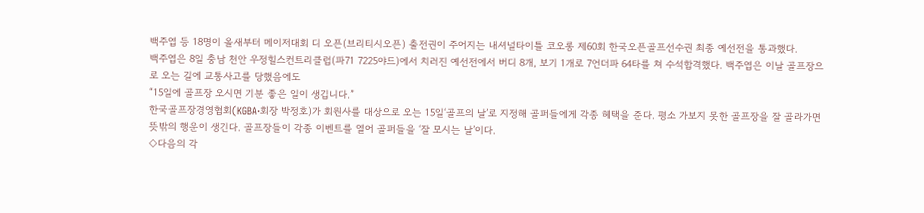백주엽 등 18명이 올새부터 메이저대회 디 오픈(브리티시오픈) 출전권이 주어지는 내셔널타이틀 코오롱 제60회 한국오픈골프선수권 최종 예선전을 통과했다.
백주엽은 8일 충남 천안 우정힐스컨트리클럽(파71 7225야드)에서 치러진 예선전에서 버디 8개, 보기 1개로 7언더파 64타를 쳐 수석합격했다. 백주엽은 이날 골프장으로 오는 길에 교통사고를 당했음에도
“15일에 골프장 오시면 기분 좋은 일이 생깁니다.”
한국골프장경영협회(KGBA·회장 박정호)가 회원사를 대상으로 오는 15일‘골프의 날’로 지정해 골퍼들에게 각종 헤택을 준다. 평소 가보지 못한 골프장을 잘 골라가면 뜻밖의 행운이 생긴다. 골프장들이 각종 이벤트를 열어 골퍼들을 ‘잘 모시는 날’이다.
◇다음의 각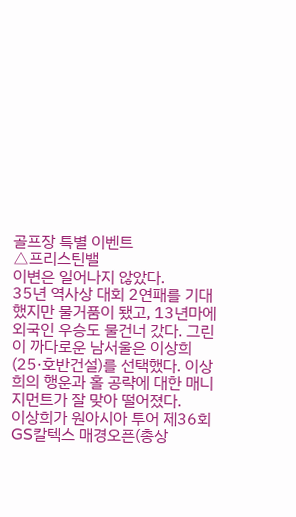골프장 특별 이벤트
△프리스틴밸
이변은 일어나지 않았다.
35년 역사상 대회 2연패를 기대했지만 물거품이 됐고, 13년마에 외국인 우승도 물건너 갔다. 그린이 까다로운 남서울은 이상희(25·호반건설)를 선택했다. 이상희의 행운과 홀 공략에 대한 매니지먼트가 잘 맞아 떨어졌다.
이상희가 원아시아 투어 제36회 GS칼텍스 매경오픈(총상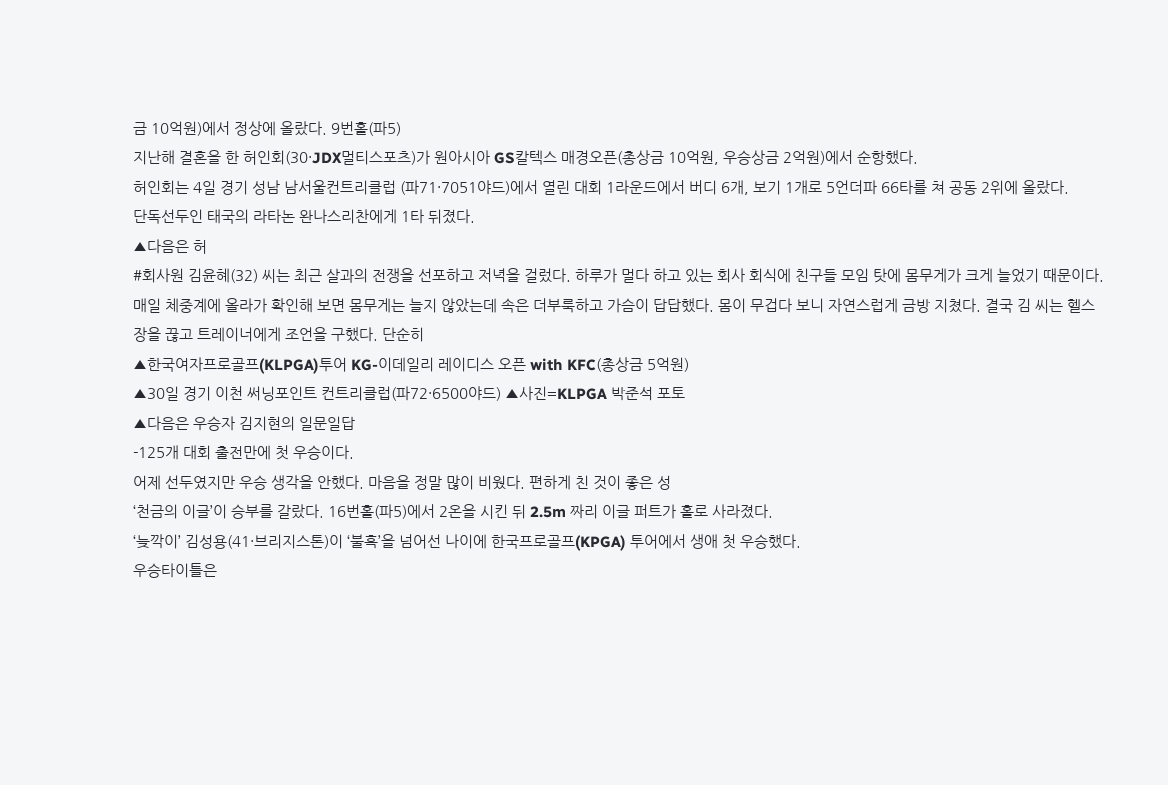금 10억원)에서 정상에 올랐다. 9번홀(파5)
지난해 결혼을 한 허인회(30·JDX멀티스포츠)가 원아시아 GS칼텍스 매경오픈(총상금 10억원, 우승상금 2억원)에서 순항했다.
허인회는 4일 경기 성남 남서울컨트리클럽 (파71·7051야드)에서 열린 대회 1라운드에서 버디 6개, 보기 1개로 5언더파 66타를 쳐 공동 2위에 올랐다.
단독선두인 태국의 라타논 완나스리찬에게 1타 뒤졌다.
▲다음은 허
#회사원 김윤혜(32) 씨는 최근 살과의 전쟁을 선포하고 저녁을 걸렀다. 하루가 멀다 하고 있는 회사 회식에 친구들 모임 탓에 몸무게가 크게 늘었기 때문이다. 매일 체중계에 올라가 확인해 보면 몸무게는 늘지 않았는데 속은 더부룩하고 가슴이 답답했다. 몸이 무겁다 보니 자연스럽게 금방 지쳤다. 결국 김 씨는 헬스장을 끊고 트레이너에게 조언을 구했다. 단순히
▲한국여자프로골프(KLPGA)투어 KG-이데일리 레이디스 오픈 with KFC(총상금 5억원)
▲30일 경기 이천 써닝포인트 컨트리클럽(파72·6500야드) ▲사진=KLPGA 박준석 포토
▲다음은 우승자 김지현의 일문일답
-125개 대회 출전만에 첫 우승이다.
어제 선두였지만 우승 생각을 안했다. 마음을 정말 많이 비웠다. 편하게 친 것이 좋은 성
‘천금의 이글’이 승부를 갈랐다. 16번홀(파5)에서 2온을 시킨 뒤 2.5m 짜리 이글 퍼트가 홀로 사라졌다.
‘늦깍이’ 김성용(41·브리지스톤)이 ‘불혹’을 넘어선 나이에 한국프로골프(KPGA) 투어에서 생애 첫 우승했다.
우승타이틀은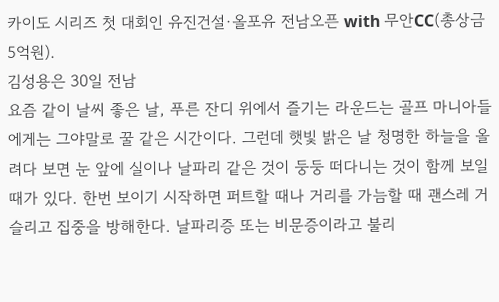카이도 시리즈 첫 대회인 유진건설·올포유 전남오픈 with 무안CC(총상금 5억원).
김성용은 30일 전남
요즘 같이 날씨 좋은 날, 푸른 잔디 위에서 즐기는 라운드는 골프 마니아들에게는 그야말로 꿀 같은 시간이다. 그런데 햇빛 밝은 날 청명한 하늘을 올려다 보면 눈 앞에 실이나 날파리 같은 것이 둥둥 떠다니는 것이 함께 보일 때가 있다. 한번 보이기 시작하면 퍼트할 때나 거리를 가늠할 때 괜스레 거슬리고 집중을 방해한다. 날파리증 또는 비문증이라고 불리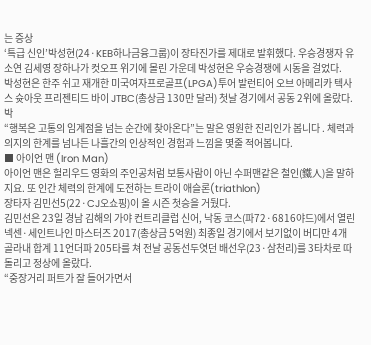는 증상
‘특급 신인’박성현(24·KEB하나금융그룹)이 장타진가를 제대로 발휘했다. 우승경쟁자 유소연 김세영 장하나가 컷오프 위기에 몰린 가운데 박성현은 우승경쟁에 시동을 걸었다.
박성현은 한주 쉬고 재개한 미국여자프로골프(LPGA)투어 발런티어 오브 아메리카 텍사스 슛아웃 프리젠티드 바이 JTBC(총상금 130만 달러) 첫날 경기에서 공동 2위에 올랐다.
박
“행복은 고통의 임계점을 넘는 순간에 찾아온다”는 말은 영원한 진리인가 봅니다 . 체력과 의지의 한계를 넘나든 나흘간의 인상적인 경험과 느낌을 몇줄 적어봅니다.
■ 아이언 맨 (Iron Man)
아이언 맨은 헐리우드 영화의 주인공처럼 보통사람이 아닌 수퍼맨같은 철인(鐵人)을 말하지요. 또 인간 체력의 한계에 도전하는 트라이 애슬론(triathlon)
장타자 김민선5(22·CJ오쇼핑)이 올 시즌 첫승을 거뒀다.
김민선은 23일 경남 김해의 가야 컨트리클럽 신어, 낙동 코스(파72·6816야드)에서 열린 넥센·세인트나인 마스터즈 2017(총상금 5억원) 최종일 경기에서 보기없이 버디만 4개 골라내 합계 11언더파 205타를 쳐 전날 공동선두엿던 배선우(23·삼천리)를 3타차로 따돌리고 정상에 올랐다.
“중장거리 퍼트가 잘 들어가면서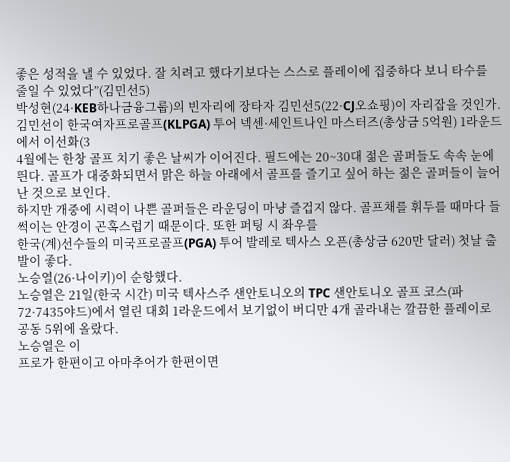좋은 성적을 낼 수 있었다. 잘 치려고 했다기보다는 스스로 플레이에 집중하다 보니 타수를 줄일 수 있었다”(김민선5)
박성현(24·KEB하나금융그룹)의 빈자리에 장타자 김민선5(22·CJ오쇼핑)이 자리잡을 것인가.
김민선이 한국여자프로골프(KLPGA) 투어 넥센·세인트나인 마스터즈(총상금 5억원) 1라운드에서 이선화(3
4월에는 한창 골프 치기 좋은 날씨가 이어진다. 필드에는 20~30대 젊은 골퍼들도 속속 눈에 띈다. 골프가 대중화되면서 맑은 하늘 아래에서 골프를 즐기고 싶어 하는 젊은 골퍼들이 늘어난 것으로 보인다.
하지만 개중에 시력이 나쁜 골퍼들은 라운딩이 마냥 즐겁지 않다. 골프채를 휘두를 때마다 들썩이는 안경이 곤혹스럽기 때문이다. 또한 퍼팅 시 좌우를
한국(계)선수들의 미국프로골프(PGA) 투어 발레로 텍사스 오픈(총상금 620만 달러) 첫날 출발이 좋다.
노승열(26·나이키)이 순항했다.
노승열은 21일(한국 시간) 미국 텍사스주 샌안토니오의 TPC 샌안토니오 골프 코스(파72·7435야드)에서 열린 대회 1라운드에서 보기없이 버디만 4개 골라내는 깔끔한 플레이로 공동 5위에 올랐다.
노승열은 이
프로가 한편이고 아마추어가 한편이면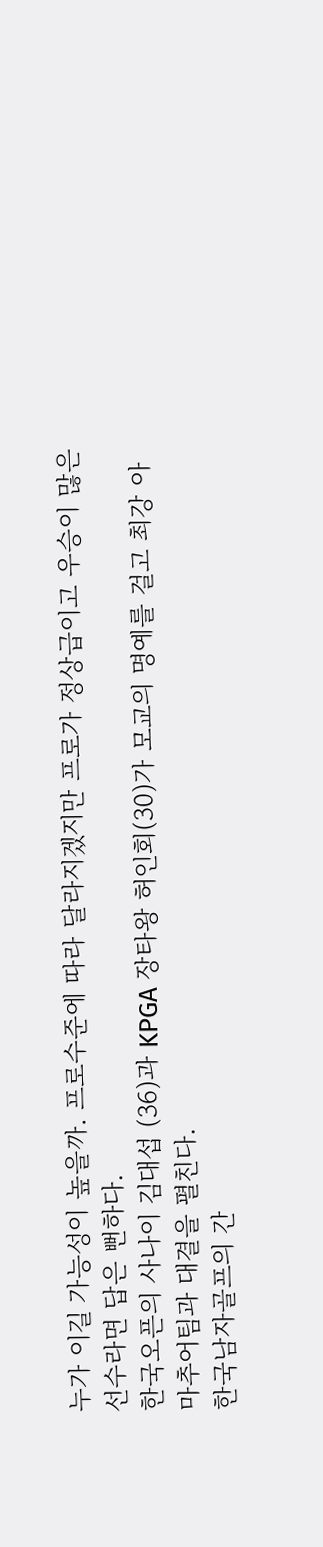누가 이길 가능성이 높을까. 프로수준에 따라 달라지겠지만 프로가 정상급이고 우승이 많은 선수라면 답은 뻔하다.
한국오픈의 사나이 김대섭 (36)과 KPGA 장타왕 허인회(30)가 모교의 명예를 걸고 최강 아마추어팀과 대결을 펼친다.
한국남자골프의 간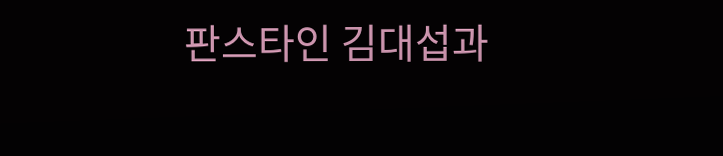판스타인 김대섭과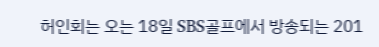허인회는 오는 18일 SBS골프에서 방송되는 201